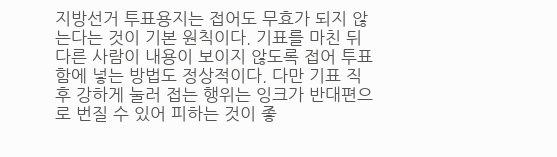지방선거 투표용지는 접어도 무효가 되지 않는다는 것이 기본 원칙이다. 기표를 마친 뒤 다른 사람이 내용이 보이지 않도록 접어 투표함에 넣는 방법도 정상적이다. 다만 기표 직후 강하게 눌러 접는 행위는 잉크가 반대편으로 번질 수 있어 피하는 것이 좋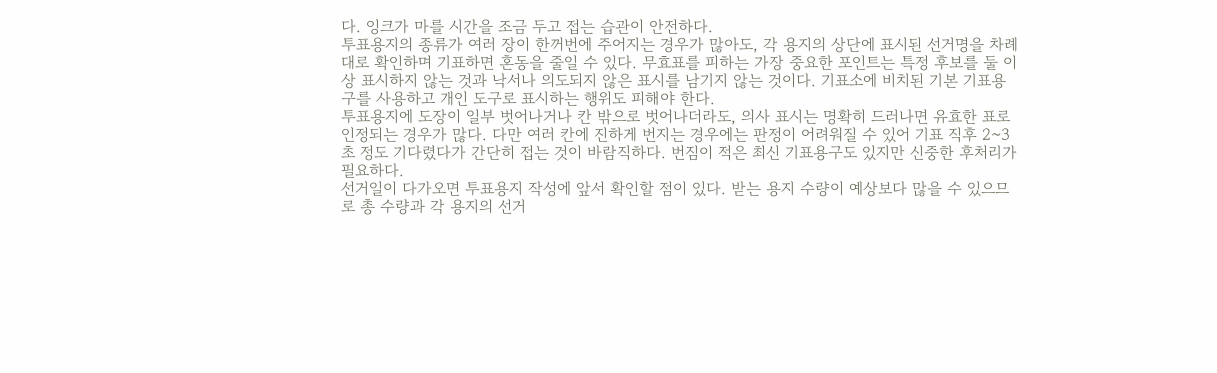다. 잉크가 마를 시간을 조금 두고 접는 습관이 안전하다.
투표용지의 종류가 여러 장이 한꺼번에 주어지는 경우가 많아도, 각 용지의 상단에 표시된 선거명을 차례대로 확인하며 기표하면 혼동을 줄일 수 있다. 무효표를 피하는 가장 중요한 포인트는 특정 후보를 둘 이상 표시하지 않는 것과 낙서나 의도되지 않은 표시를 남기지 않는 것이다. 기표소에 비치된 기본 기표용구를 사용하고 개인 도구로 표시하는 행위도 피해야 한다.
투표용지에 도장이 일부 벗어나거나 칸 밖으로 벗어나더라도, 의사 표시는 명확히 드러나면 유효한 표로 인정되는 경우가 많다. 다만 여러 칸에 진하게 번지는 경우에는 판정이 어려워질 수 있어 기표 직후 2~3초 정도 기다렸다가 간단히 접는 것이 바람직하다. 번짐이 적은 최신 기표용구도 있지만 신중한 후처리가 필요하다.
선거일이 다가오면 투표용지 작성에 앞서 확인할 점이 있다. 받는 용지 수량이 예상보다 많을 수 있으므로 총 수량과 각 용지의 선거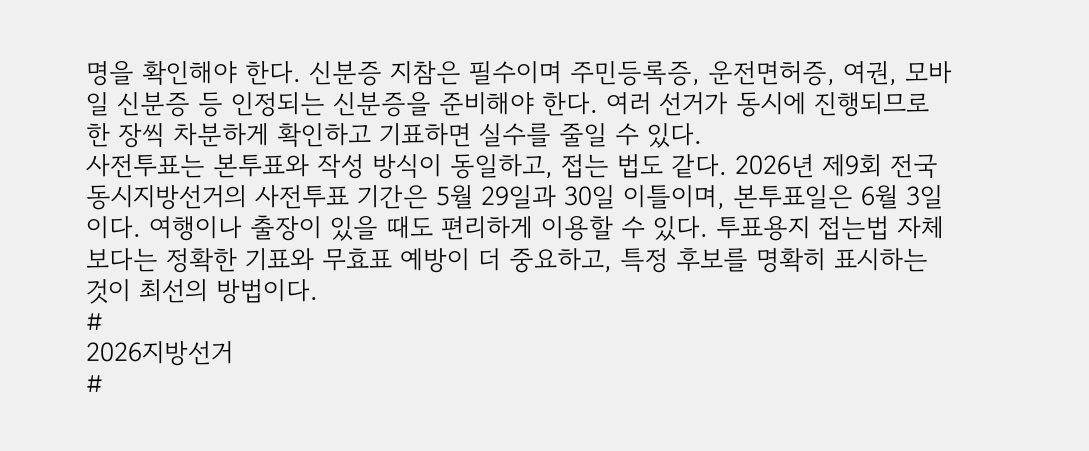명을 확인해야 한다. 신분증 지참은 필수이며 주민등록증, 운전면허증, 여권, 모바일 신분증 등 인정되는 신분증을 준비해야 한다. 여러 선거가 동시에 진행되므로 한 장씩 차분하게 확인하고 기표하면 실수를 줄일 수 있다.
사전투표는 본투표와 작성 방식이 동일하고, 접는 법도 같다. 2026년 제9회 전국동시지방선거의 사전투표 기간은 5월 29일과 30일 이틀이며, 본투표일은 6월 3일이다. 여행이나 출장이 있을 때도 편리하게 이용할 수 있다. 투표용지 접는법 자체보다는 정확한 기표와 무효표 예방이 더 중요하고, 특정 후보를 명확히 표시하는 것이 최선의 방법이다.
#
2026지방선거
#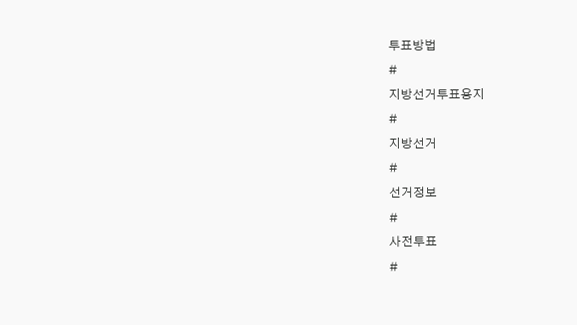투표방법
#
지방선거투표용지
#
지방선거
#
선거정보
#
사전투표
#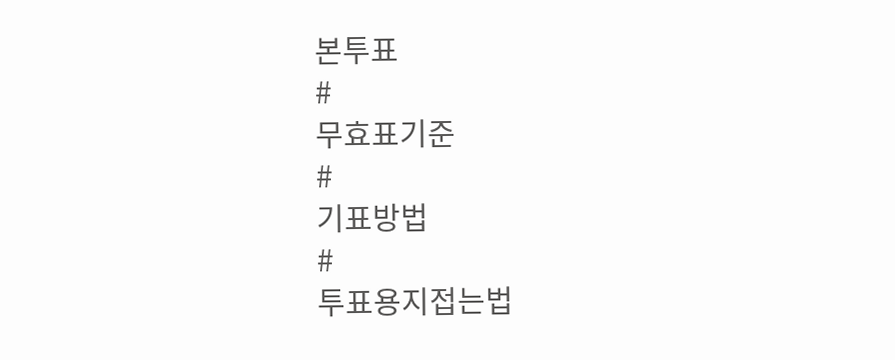본투표
#
무효표기준
#
기표방법
#
투표용지접는법